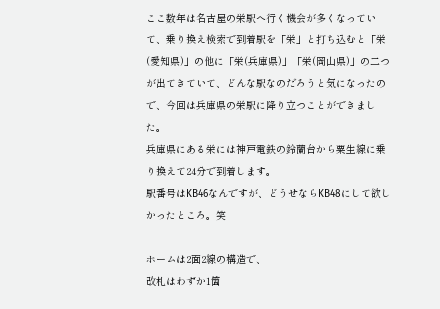ここ数年は名古屋の栄駅へ行く機会が多くなっていて、乗り換え検索で到着駅を「栄」と打ち込むと「栄(愛知県)」の他に「栄(兵庫県)」「栄(岡山県)」の二つが出てきていて、どんな駅なのだろうと気になったので、今回は兵庫県の栄駅に降り立つことができました。
兵庫県にある栄には神戸電鉄の鈴蘭台から粟生線に乗り換えて24分で到着します。
駅番号はKB46なんですが、どうせならKB48にして欲しかったところ。笑

ホームは2面2線の構造で、
改札はわずか1箇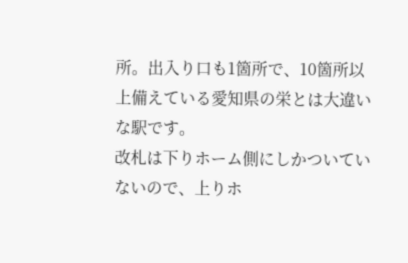所。出入り口も1箇所で、10箇所以上備えている愛知県の栄とは大違いな駅です。
改札は下りホーム側にしかついていないので、上りホ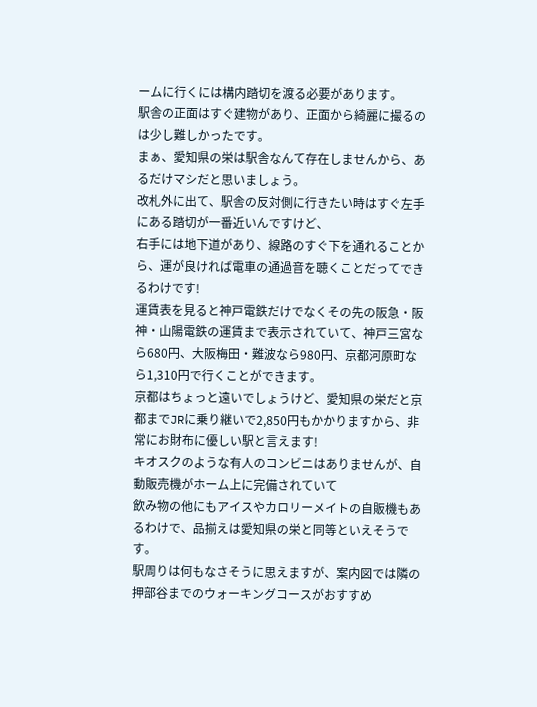ームに行くには構内踏切を渡る必要があります。
駅舎の正面はすぐ建物があり、正面から綺麗に撮るのは少し難しかったです。
まぁ、愛知県の栄は駅舎なんて存在しませんから、あるだけマシだと思いましょう。
改札外に出て、駅舎の反対側に行きたい時はすぐ左手にある踏切が一番近いんですけど、
右手には地下道があり、線路のすぐ下を通れることから、運が良ければ電車の通過音を聴くことだってできるわけです!
運賃表を見ると神戸電鉄だけでなくその先の阪急・阪神・山陽電鉄の運賃まで表示されていて、神戸三宮なら680円、大阪梅田・難波なら980円、京都河原町なら1,310円で行くことができます。
京都はちょっと遠いでしょうけど、愛知県の栄だと京都までJRに乗り継いで2,850円もかかりますから、非常にお財布に優しい駅と言えます!
キオスクのような有人のコンビニはありませんが、自動販売機がホーム上に完備されていて
飲み物の他にもアイスやカロリーメイトの自販機もあるわけで、品揃えは愛知県の栄と同等といえそうです。
駅周りは何もなさそうに思えますが、案内図では隣の押部谷までのウォーキングコースがおすすめ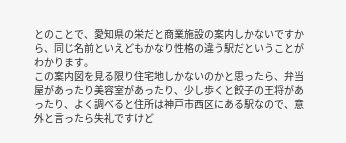とのことで、愛知県の栄だと商業施設の案内しかないですから、同じ名前といえどもかなり性格の違う駅だということがわかります。
この案内図を見る限り住宅地しかないのかと思ったら、弁当屋があったり美容室があったり、少し歩くと餃子の王将があったり、よく調べると住所は神戸市西区にある駅なので、意外と言ったら失礼ですけど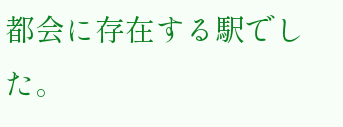都会に存在する駅でした。